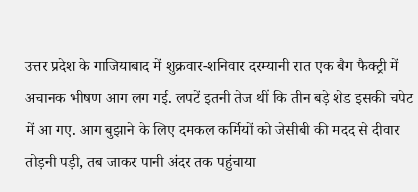उत्तर प्रदेश के गाजियाबाद में शुक्रवार-शनिवार दरम्यानी रात एक बैग फैक्ट्री में अचानक भीषण आग लग गई. लपटें इतनी तेज थीं कि तीन बड़े शेड इसकी चपेट में आ गए. आग बुझाने के लिए दमकल कर्मियों को जेसीबी की मदद से दीवार तोड़नी पड़ी, तब जाकर पानी अंदर तक पहुंचाया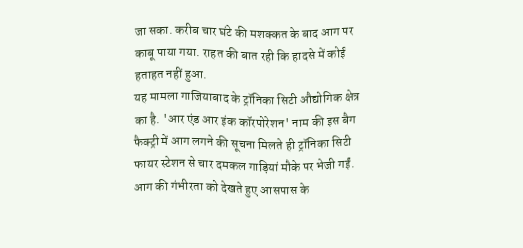जा सका. करीब चार घंटे की मशक्कत के बाद आग पर काबू पाया गया. राहत की बात रही कि हादसे में कोई हताहत नहीं हुआ.
यह मामला गाजियाबाद के ट्रॉनिका सिटी औद्योगिक क्षेत्र का है. 'आर एंड आर इंक कॉरपोरेशन' नाम की इस बैग फैक्ट्री में आग लगने की सूचना मिलते ही ट्रॉनिका सिटी फायर स्टेशन से चार दमकल गाड़ियां मौके पर भेजी गईं. आग की गंभीरता को देखते हुए आसपास के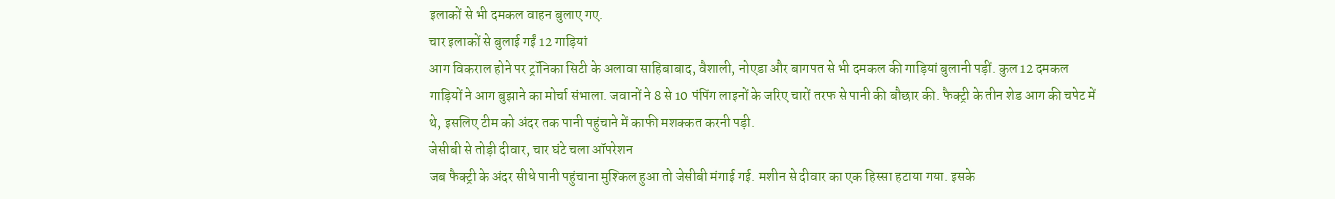इलाकों से भी दमकल वाहन बुलाए गए.
चार इलाकों से बुलाई गईं 12 गाड़ियां
आग विकराल होने पर ट्रॉनिका सिटी के अलावा साहिबाबाद, वैशाली, नोएडा और बागपत से भी दमकल की गाड़ियां बुलानी पड़ीं. कुल 12 दमकल गाड़ियों ने आग बुझाने का मोर्चा संभाला. जवानों ने 8 से 10 पंपिंग लाइनों के जरिए चारों तरफ से पानी की बौछार की. फैक्ट्री के तीन शेड आग की चपेट में थे, इसलिए टीम को अंदर तक पानी पहुंचाने में काफी मशक्कत करनी पड़ी.
जेसीबी से तोड़ी दीवार, चार घंटे चला ऑपरेशन
जब फैक्ट्री के अंदर सीधे पानी पहुंचाना मुश्किल हुआ तो जेसीबी मंगाई गई. मशीन से दीवार का एक हिस्सा हटाया गया. इसके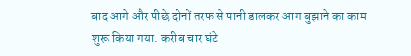बाद आगे और पीछे दोनों तरफ से पानी डालकर आग बुझाने का काम शुरू किया गया. करीब चार घंटे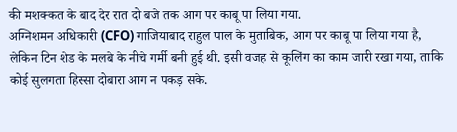की मशक्कत के बाद देर रात दो बजे तक आग पर काबू पा लिया गया.
अग्निशमन अधिकारी (CFO) गाजियाबाद राहुल पाल के मुताबिक, आग पर काबू पा लिया गया है, लेकिन टिन शेड के मलबे के नीचे गर्मी बनी हुई थी. इसी वजह से कूलिंग का काम जारी रखा गया, ताकि कोई सुलगता हिस्सा दोबारा आग न पकड़ सके.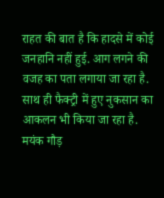राहत की बात है कि हादसे में कोई जनहानि नहीं हुई. आग लगने की वजह का पता लगाया जा रहा है. साथ ही फैक्ट्री में हुए नुकसान का आकलन भी किया जा रहा है.
मयंक गौड़